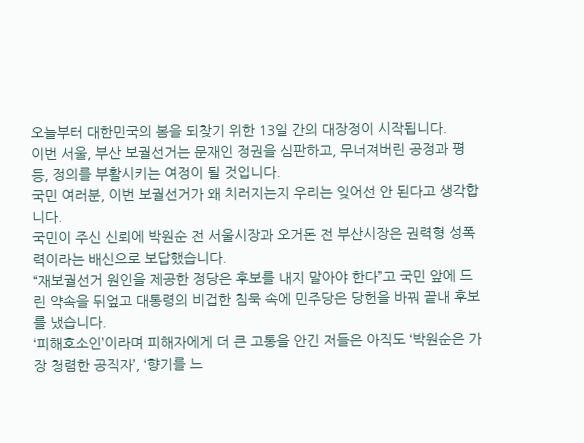오늘부터 대한민국의 봄을 되찾기 위한 13일 간의 대장정이 시작됩니다.
이번 서울, 부산 보궐선거는 문재인 정권을 심판하고, 무너져버린 공정과 평등, 정의를 부활시키는 여정이 될 것입니다.
국민 여러분, 이번 보궐선거가 왜 치러지는지 우리는 잊어선 안 된다고 생각합니다.
국민이 주신 신뢰에 박원순 전 서울시장과 오거돈 전 부산시장은 권력형 성폭력이라는 배신으로 보답했습니다.
“재보궐선거 원인을 제공한 정당은 후보를 내지 말아야 한다”고 국민 앞에 드린 약속을 뒤엎고 대통령의 비겁한 침묵 속에 민주당은 당헌을 바꿔 끝내 후보를 냈습니다.
‘피해호소인’이라며 피해자에게 더 큰 고통을 안긴 저들은 아직도 ‘박원순은 가장 청렴한 공직자’, ‘향기를 느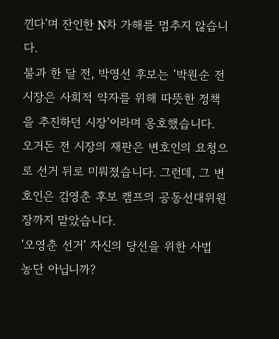낀다’며 잔인한 N차 가해를 멈추지 않습니다.
불과 한 달 전, 박영선 후보는 ‘박원순 전 시장은 사회적 약자를 위해 따뜻한 정책을 추진하던 시장’이라며 옹호했습니다.
오거돈 전 시장의 재판은 변호인의 요청으로 선거 뒤로 미뤄졌습니다. 그런데, 그 변호인은 김영춘 후보 캠프의 공동선대위원장까지 맡았습니다.
‘오영춘 선거’ 자신의 당선을 위한 사법 농단 아닙니까?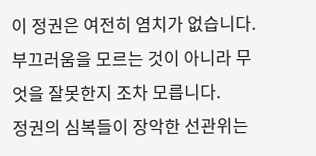이 정권은 여전히 염치가 없습니다.
부끄러움을 모르는 것이 아니라 무엇을 잘못한지 조차 모릅니다.
정권의 심복들이 장악한 선관위는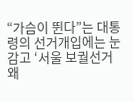“가슴이 뛴다”는 대통령의 선거개입에는 눈 감고 ‘서울 보궐선거 왜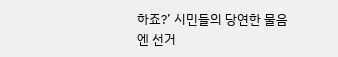하죠?’ 시민들의 당연한 물음엔 선거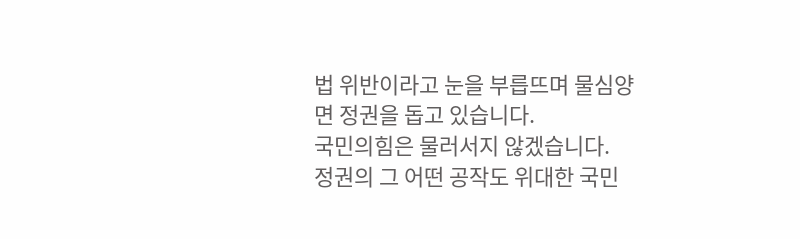법 위반이라고 눈을 부릅뜨며 물심양면 정권을 돕고 있습니다.
국민의힘은 물러서지 않겠습니다.
정권의 그 어떤 공작도 위대한 국민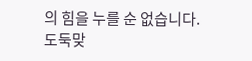의 힘을 누를 순 없습니다.
도둑맞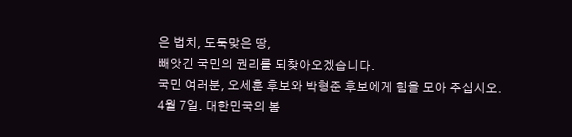은 법치, 도둑맞은 땅,
빼앗긴 국민의 권리를 되찾아오겠습니다.
국민 여러분, 오세훈 후보와 박형준 후보에게 힘을 모아 주십시오.
4월 7일. 대한민국의 봄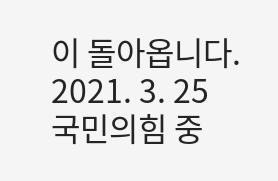이 돌아옵니다.
2021. 3. 25
국민의힘 중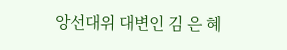앙선대위 대변인 김 은 혜